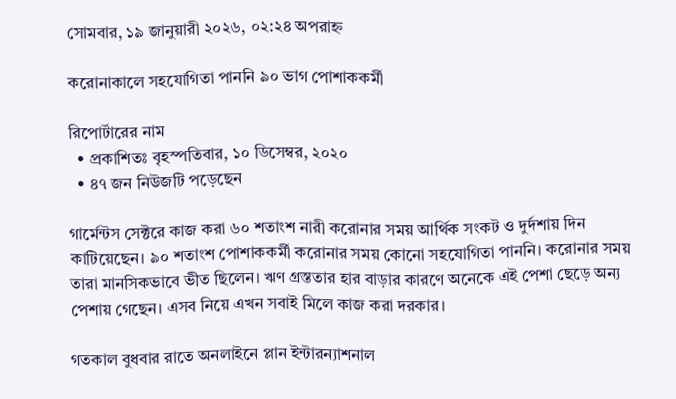সোমবার, ১৯ জানুয়ারী ২০২৬, ০২:২৪ অপরাহ্ন

করোনাকালে সহযোগিতা পাননি ৯০ ভাগ পোশাককর্মী

রিপোর্টারের নাম
  • প্রকাশিতঃ বৃহস্পতিবার, ১০ ডিসেম্বর, ২০২০
  • ৪৭ জন নিউজটি পড়েছেন

গার্মেন্টস সেক্টরে কাজ করা ৬০ শতাংশ নারী করোনার সময় আর্থিক সংকট ও দুর্দশায় দিন কাটিয়েছেন। ৯০ শতাংশ পোশাককর্মী করোনার সময় কোনো সহযোগিতা পাননি। করোনার সময় তারা মানসিকভাবে ভীত ছিলেন। ঋণ গ্রস্ততার হার বাড়ার কারণে অনেকে এই পেশা ছেড়ে অন্য পেশায় গেছেন। এসব নিয়ে এখন সবাই মিলে কাজ করা দরকার।

গতকাল বুধবার রাতে অনলাইনে প্লান ইন্টারন্যাশনাল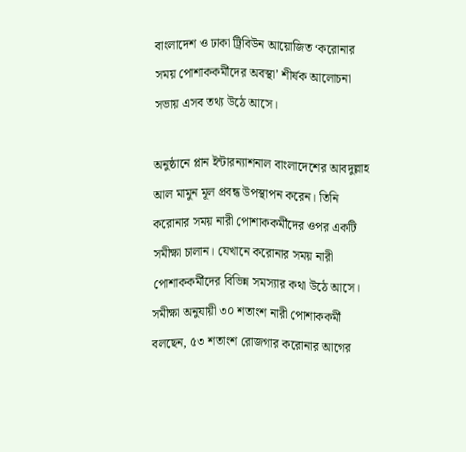বাংলাদেশ ও ঢাকা ট্রিবিউন আয়োজিত ‘করোনার সময় পোশাককর্মীদের অবস্থা’ শীর্ষক আলোচনা সভায় এসব তথ্য উঠে আসে।

অনুষ্ঠানে প্লান ইন্টারন্যাশনাল বাংলাদেশের আবদুল্লাহ আল মামুন মূল প্রবন্ধ উপস্থাপন করেন। তিনি করোনার সময় নারী পোশাককর্মীদের ওপর একটি সমীক্ষা চালান। যেখানে করোনার সময় নারী পোশাককর্মীদের বিভিন্ন সমস্যার কথা উঠে আসে। সমীক্ষা অনুযায়ী ৩০ শতাংশ নারী পোশাককর্মী বলছেন, ৫৩ শতাংশ রোজগার করোনার আগের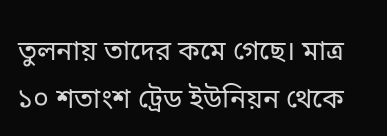তুলনায় তাদের কমে গেছে। মাত্র ১০ শতাংশ ট্রেড ইউনিয়ন থেকে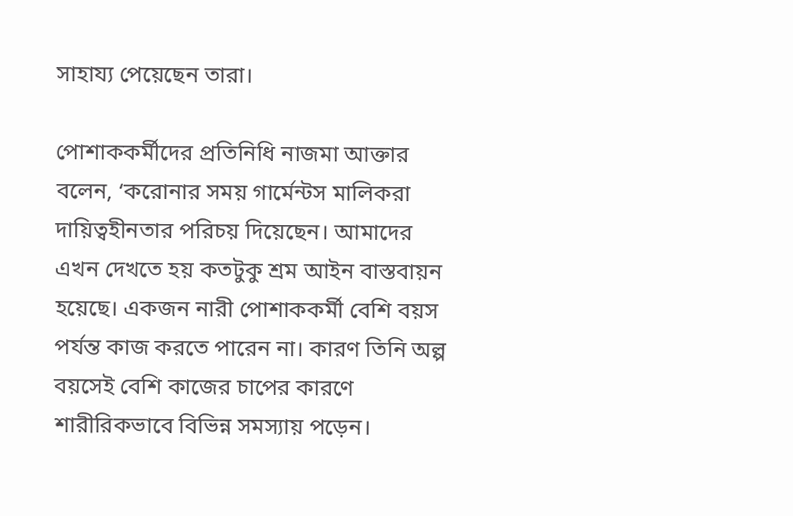সাহায্য পেয়েছেন তারা।

পোশাককর্মীদের প্রতিনিধি নাজমা আক্তার বলেন, ‘করোনার সময় গার্মেন্টস মালিকরা দায়িত্বহীনতার পরিচয় দিয়েছেন। আমাদের এখন দেখতে হয় কতটুকু শ্রম আইন বাস্তবায়ন হয়েছে। একজন নারী পোশাককর্মী বেশি বয়স পর্যন্ত কাজ করতে পারেন না। কারণ তিনি অল্প বয়সেই বেশি কাজের চাপের কারণে শারীরিকভাবে বিভিন্ন সমস্যায় পড়েন।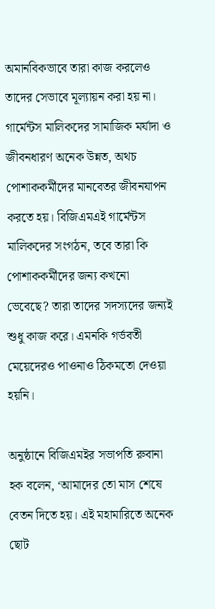অমানবিকভাবে তারা কাজ করলেও তাদের সেভাবে মূল্যায়ন করা হয় না। গার্মেন্টস মালিকদের সামাজিক মর্যাদা ও জীবনধারণ অনেক উন্নত, অথচ পোশাককর্মীদের মানবেতর জীবনযাপন করতে হয়। বিজিএমএই গার্মেন্টস মালিকদের সংগঠন, তবে তারা কি পোশাককর্মীদের জন্য কখনো ভেবেছে? তারা তাদের সদস্যদের জন্যই শুধু কাজ করে। এমনকি গর্ভবতী মেয়েদেরও পাওনাও ঠিকমতো দেওয়া হয়নি।

অনুষ্ঠানে বিজিএমইর সভাপতি রুবানা হক বলেন, ‘আমাদের তো মাস শেষে বেতন দিতে হয়। এই মহামারিতে অনেক ছোট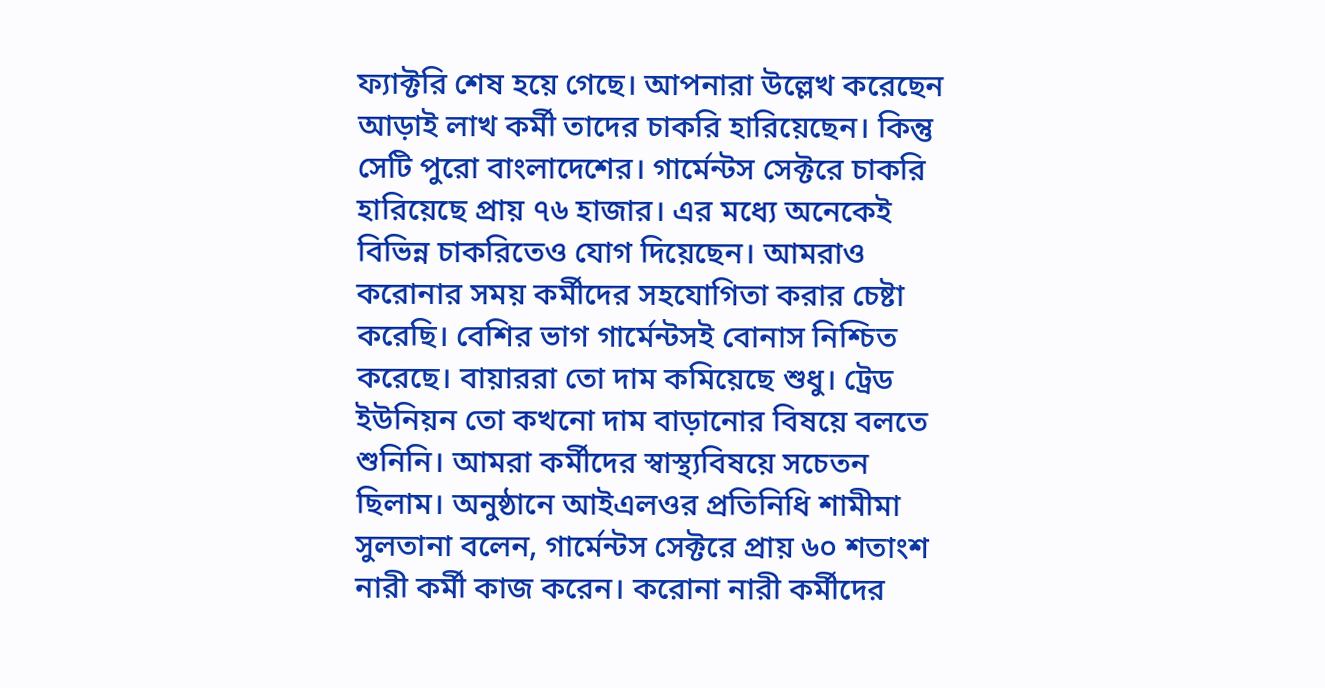ফ্যাক্টরি শেষ হয়ে গেছে। আপনারা উল্লেখ করেছেন আড়াই লাখ কর্মী তাদের চাকরি হারিয়েছেন। কিন্তু সেটি পুরো বাংলাদেশের। গার্মেন্টস সেক্টরে চাকরি হারিয়েছে প্রায় ৭৬ হাজার। এর মধ্যে অনেকেই বিভিন্ন চাকরিতেও যোগ দিয়েছেন। আমরাও করোনার সময় কর্মীদের সহযোগিতা করার চেষ্টা করেছি। বেশির ভাগ গার্মেন্টসই বোনাস নিশ্চিত করেছে। বায়াররা তো দাম কমিয়েছে শুধু। ট্রেড ইউনিয়ন তো কখনো দাম বাড়ানোর বিষয়ে বলতে শুনিনি। আমরা কর্মীদের স্বাস্থ্যবিষয়ে সচেতন ছিলাম। অনুষ্ঠানে আইএলওর প্রতিনিধি শামীমা সুলতানা বলেন, গার্মেন্টস সেক্টরে প্রায় ৬০ শতাংশ নারী কর্মী কাজ করেন। করোনা নারী কর্মীদের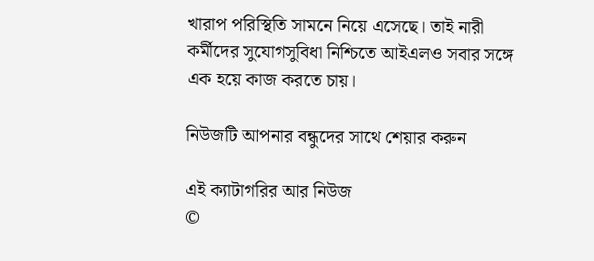খারাপ পরিস্থিতি সামনে নিয়ে এসেছে। তাই নারী কর্মীদের সুযোগসুবিধা নিশ্চিতে আইএলও সবার সঙ্গে এক হয়ে কাজ করতে চায়।

নিউজটি আপনার বন্ধুদের সাথে শেয়ার করুন

এই ক্যাটাগরির আর নিউজ
©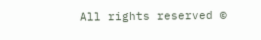All rights reserved ©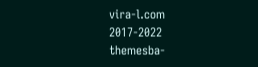vira-l.com 2017-2022
themesba-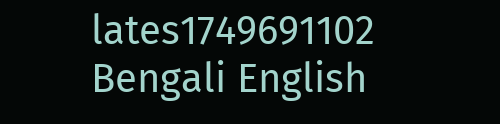lates1749691102
Bengali English